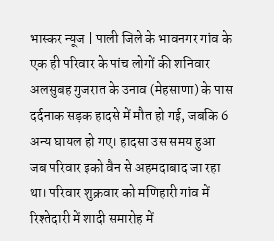भास्कर न्यूज | पाली जिले के भावनगर गांव के एक ही परिवार के पांच लोगों की शनिवार अलसुबह गुजरात के उनाव (मेहसाणा) के पास दर्दनाक सड़क हादसे में मौत हो गई, जबकि 6 अन्य घायल हो गए। हादसा उस समय हुआ जब परिवार इको वैन से अहमदाबाद जा रहा था। परिवार शुक्रवार को मणिहारी गांव में रिश्तेदारी में शादी समारोह में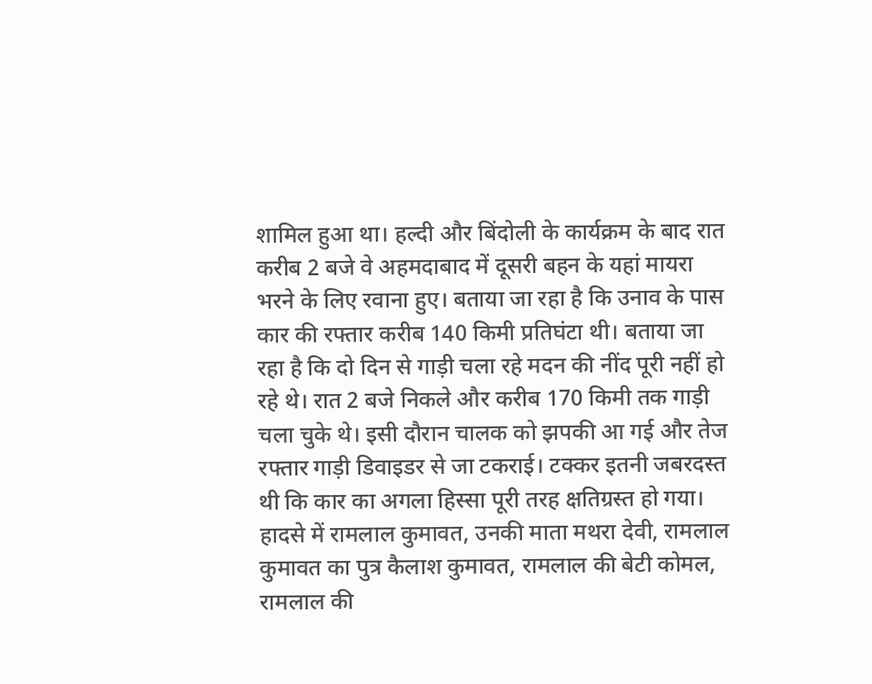शामिल हुआ था। हल्दी और बिंदोली के कार्यक्रम के बाद रात करीब 2 बजे वे अहमदाबाद में दूसरी बहन के यहां मायरा भरने के लिए रवाना हुए। बताया जा रहा है कि उनाव के पास कार की रफ्तार करीब 140 किमी प्रतिघंटा थी। बताया जा रहा है कि दो दिन से गाड़ी चला रहे मदन की नींद पूरी नहीं हो रहे थे। रात 2 बजे निकले और करीब 170 किमी तक गाड़ी चला चुके थे। इसी दौरान चालक को झपकी आ गई और तेज रफ्तार गाड़ी डिवाइडर से जा टकराई। टक्कर इतनी जबरदस्त थी कि कार का अगला हिस्सा पूरी तरह क्षतिग्रस्त हो गया। हादसे में रामलाल कुमावत, उनकी माता मथरा देवी, रामलाल कुमावत का पुत्र कैलाश कुमावत, रामलाल की बेटी कोमल, रामलाल की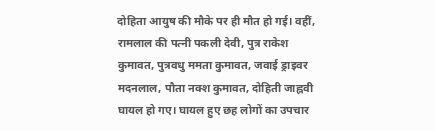दोहिता आयुष की मौके पर ही मौत हो गई। वहीं, रामलाल की पत्नी पकली देवी, पुत्र राकेश कुमावत, पुत्रवधु ममता कुमावत, जवाई ड्राइवर मदनलाल, पौता नक्श कुमावत, दोहिती जाह्नवी घायल हो गए। घायल हुए छह लोगों का उपचार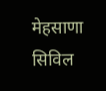मेहसाणा सिविल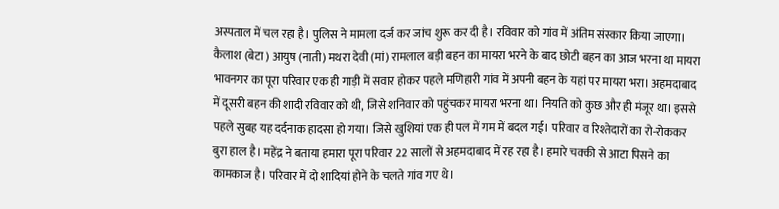अस्पताल में चल रहा है। पुलिस ने मामला दर्ज कर जांच शुरू कर दी है। रविवार को गांव में अंतिम संस्कार किया जाएगा। कैलाश (बेटा ) आयुष (नाती) मथरा देवी (मां) रामलाल बड़ी बहन का मायरा भरने के बाद छोटी बहन का आज भरना था मायरा भावनगर का पूरा परिवार एक ही गाड़ी में सवार होकर पहले मणिहारी गांव में अपनी बहन के यहां पर मायरा भरा। अहमदाबाद में दूसरी बहन की शादी रविवार को थी, जिसे शनिवार को पहुंचकर मायरा भरना था। नियति को कुछ और ही मंजूर था। इससे पहले सुबह यह दर्दनाक हादसा हो गया। जिसे खुशियां एक ही पल में गम में बदल गई। परिवार व रिश्तेदारों का रो-रोककर बुरा हाल है। महेंद्र ने बताया हमारा पूरा परिवार 22 सालों से अहमदाबाद में रह रहा है। हमारे चक्की से आटा पिसने का कामकाज है। परिवार में दो शादियां होने के चलते गांव गए थे।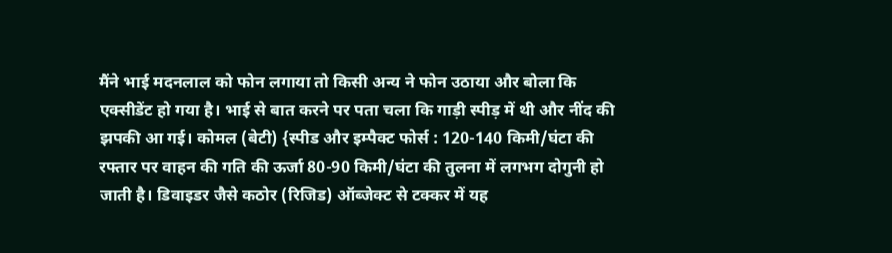मैंने भाई मदनलाल को फोन लगाया तो किसी अन्य ने फोन उठाया और बोला कि एक्सीडेंट हो गया है। भाई से बात करने पर पता चला कि गाड़ी स्पीड़ में थी और नींद की झपकी आ गई। कोमल (बेटी) {स्पीड और इम्पैक्ट फोर्स : 120-140 किमी/घंटा की रफ्तार पर वाहन की गति की ऊर्जा 80-90 किमी/घंटा की तुलना में लगभग दोगुनी हो जाती है। डिवाइडर जैसे कठोर (रिजिड) ऑब्जेक्ट से टक्कर में यह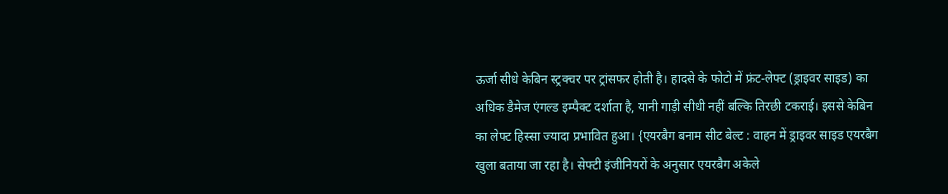ऊर्जा सीधे केबिन स्ट्रक्चर पर ट्रांसफर होती है। हादसे के फोटो में फ्रंट-लेफ्ट (ड्राइवर साइड) का अधिक डैमेज एंगल्ड इम्पैक्ट दर्शाता है, यानी गाड़ी सीधी नहीं बल्कि तिरछी टकराई। इससे केबिन का लेफ्ट हिस्सा ज्यादा प्रभावित हुआ। {एयरबैग बनाम सीट बेल्ट : वाहन में ड्राइवर साइड एयरबैग खुला बताया जा रहा है। सेफ्टी इंजीनियरों के अनुसार एयरबैग अकेले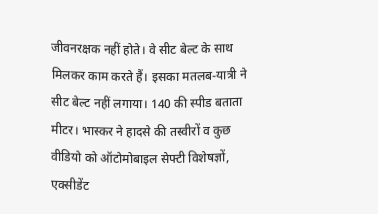जीवनरक्षक नहीं होते। वे सीट बेल्ट के साथ मिलकर काम करते हैं। इसका मतलब-यात्री ने सीट बेल्ट नहीं लगाया। 140 की स्पीड बताता मीटर। भास्कर ने हादसे की तस्वीरों व कुछ वीडियो को ऑटोमोबाइल सेफ्टी विशेषज्ञों, एक्सीडेंट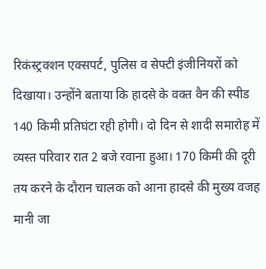रिकंस्ट्रक्शन एक्सपर्ट, पुलिस व सेफ्टी इंजीनियरों को दिखाया। उन्होंने बताया कि हादसे के वक्त वैन की स्पीड 140 किमी प्रतिघंटा रही होगी। दो दिन से शादी समारोह में व्यस्त परिवार रात 2 बजे रवाना हुआ। 170 किमी की दूरी तय करने के दौरान चालक को आना हादसे की मुख्य वजह मानी जा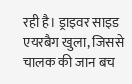रही है। ड्राइवर साइड एयरबैग खुला, जिससे चालक की जान बच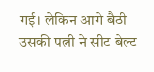गई। लेकिन आगे बैठी उसकी पत्नी ने सीट बेल्ट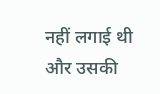नहीं लगाई थी और उसकी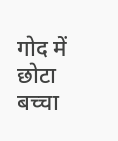गोद में छोटा बच्चा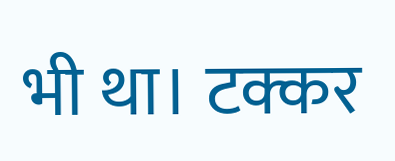भी था। टक्कर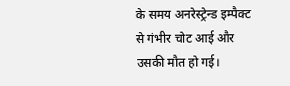के समय अनरेस्ट्रेन्ड इम्पैक्ट से गंभीर चोट आई और उसकी मौत हो गई।